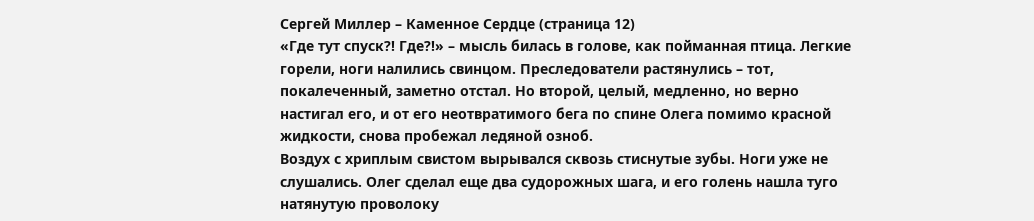Сергей Миллер – Каменное Сердце (страница 12)
«Где тут спуск?! Где?!» – мысль билась в голове, как пойманная птица. Легкие горели, ноги налились свинцом. Преследователи растянулись – тот, покалеченный, заметно отстал. Но второй, целый, медленно, но верно настигал его, и от его неотвратимого бега по спине Олега помимо красной жидкости, снова пробежал ледяной озноб.
Воздух с хриплым свистом вырывался сквозь стиснутые зубы. Ноги уже не слушались. Олег сделал еще два судорожных шага, и его голень нашла туго натянутую проволоку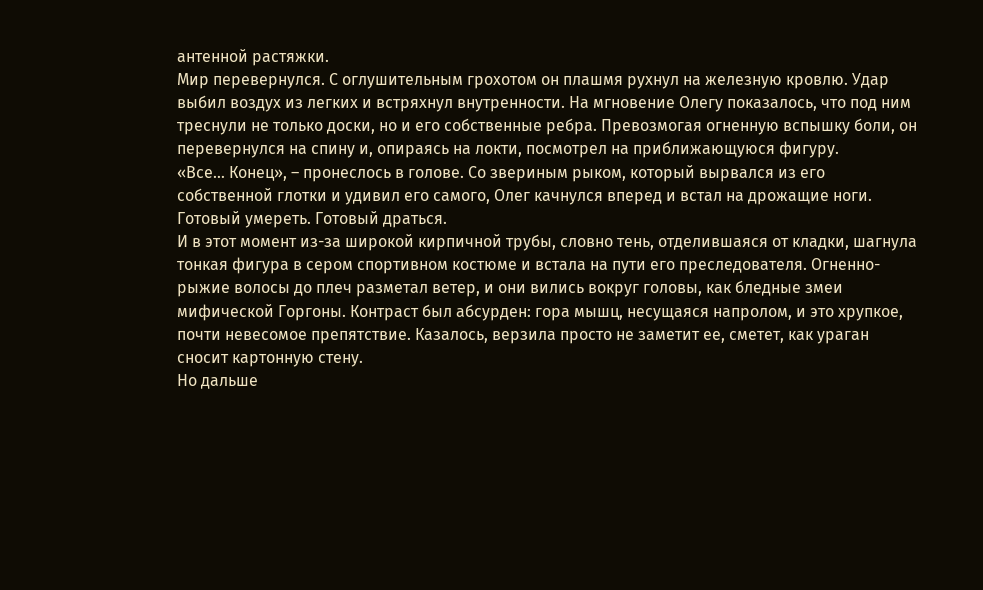антенной растяжки.
Мир перевернулся. С оглушительным грохотом он плашмя рухнул на железную кровлю. Удар выбил воздух из легких и встряхнул внутренности. На мгновение Олегу показалось, что под ним треснули не только доски, но и его собственные ребра. Превозмогая огненную вспышку боли, он перевернулся на спину и, опираясь на локти, посмотрел на приближающуюся фигуру.
«Все… Конец», – пронеслось в голове. Со звериным рыком, который вырвался из его собственной глотки и удивил его самого, Олег качнулся вперед и встал на дрожащие ноги. Готовый умереть. Готовый драться.
И в этот момент из-за широкой кирпичной трубы, словно тень, отделившаяся от кладки, шагнула тонкая фигура в сером спортивном костюме и встала на пути его преследователя. Огненно-рыжие волосы до плеч разметал ветер, и они вились вокруг головы, как бледные змеи мифической Горгоны. Контраст был абсурден: гора мышц, несущаяся напролом, и это хрупкое, почти невесомое препятствие. Казалось, верзила просто не заметит ее, сметет, как ураган сносит картонную стену.
Но дальше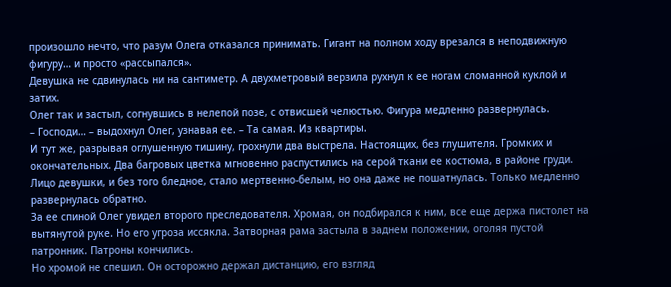произошло нечто, что разум Олега отказался принимать. Гигант на полном ходу врезался в неподвижную фигуру… и просто «рассыпался».
Девушка не сдвинулась ни на сантиметр. А двухметровый верзила рухнул к ее ногам сломанной куклой и затих.
Олег так и застыл, согнувшись в нелепой позе, с отвисшей челюстью. Фигура медленно развернулась.
– Господи… – выдохнул Олег, узнавая ее. – Та самая. Из квартиры.
И тут же, разрывая оглушенную тишину, грохнули два выстрела. Настоящих, без глушителя. Громких и окончательных. Два багровых цветка мгновенно распустились на серой ткани ее костюма, в районе груди. Лицо девушки, и без того бледное, стало мертвенно-белым, но она даже не пошатнулась. Только медленно развернулась обратно.
За ее спиной Олег увидел второго преследователя. Хромая, он подбирался к ним, все еще держа пистолет на вытянутой руке. Но его угроза иссякла. Затворная рама застыла в заднем положении, оголяя пустой патронник. Патроны кончились.
Но хромой не спешил. Он осторожно держал дистанцию, его взгляд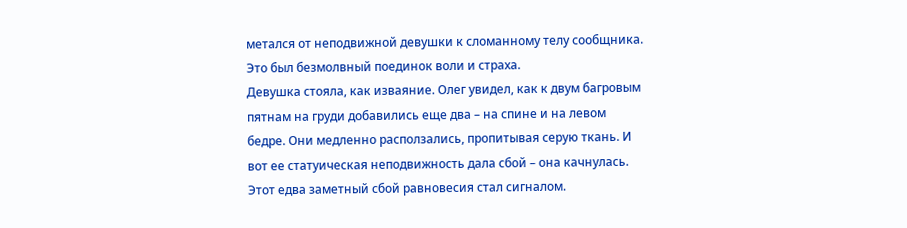метался от неподвижной девушки к сломанному телу сообщника. Это был безмолвный поединок воли и страха.
Девушка стояла, как изваяние. Олег увидел, как к двум багровым пятнам на груди добавились еще два – на спине и на левом бедре. Они медленно расползались, пропитывая серую ткань. И вот ее статуическая неподвижность дала сбой – она качнулась.
Этот едва заметный сбой равновесия стал сигналом.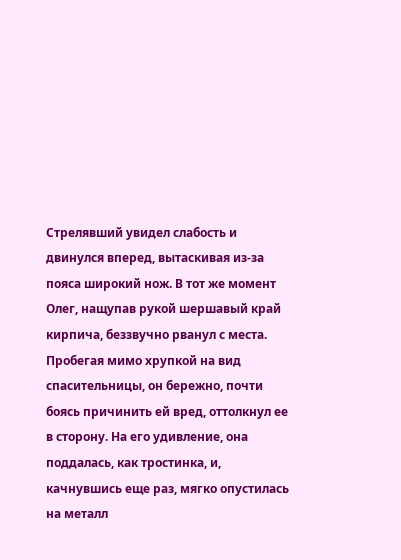Стрелявший увидел слабость и двинулся вперед, вытаскивая из-за пояса широкий нож. В тот же момент Олег, нащупав рукой шершавый край кирпича, беззвучно рванул с места.
Пробегая мимо хрупкой на вид спасительницы, он бережно, почти боясь причинить ей вред, оттолкнул ее в сторону. На его удивление, она поддалась, как тростинка, и, качнувшись еще раз, мягко опустилась на металл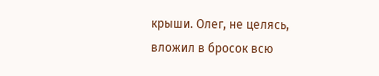крыши. Олег, не целясь, вложил в бросок всю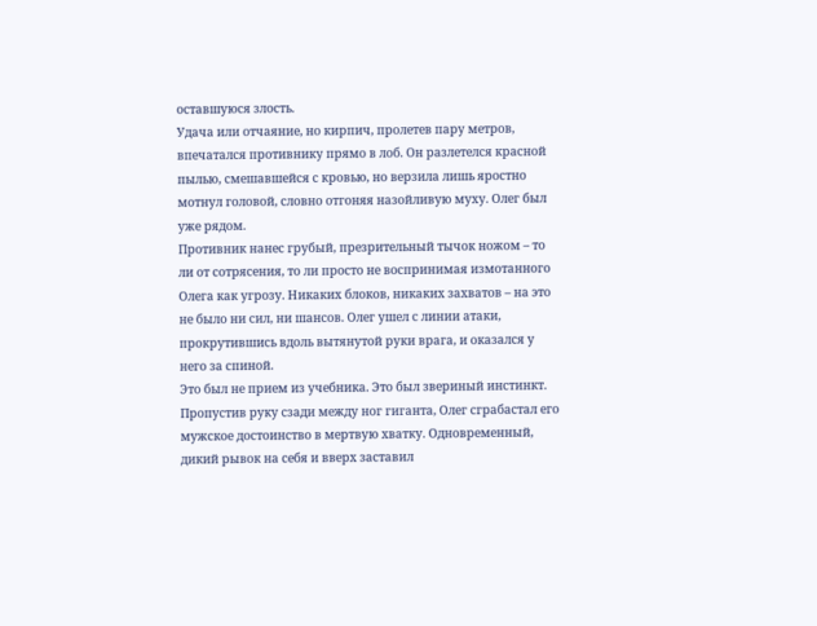оставшуюся злость.
Удача или отчаяние, но кирпич, пролетев пару метров, впечатался противнику прямо в лоб. Он разлетелся красной пылью, смешавшейся с кровью, но верзила лишь яростно мотнул головой, словно отгоняя назойливую муху. Олег был уже рядом.
Противник нанес грубый, презрительный тычок ножом – то ли от сотрясения, то ли просто не воспринимая измотанного Олега как угрозу. Никаких блоков, никаких захватов – на это не было ни сил, ни шансов. Олег ушел с линии атаки, прокрутившись вдоль вытянутой руки врага, и оказался у него за спиной.
Это был не прием из учебника. Это был звериный инстинкт. Пропустив руку сзади между ног гиганта, Олег сграбастал его мужское достоинство в мертвую хватку. Одновременный, дикий рывок на себя и вверх заставил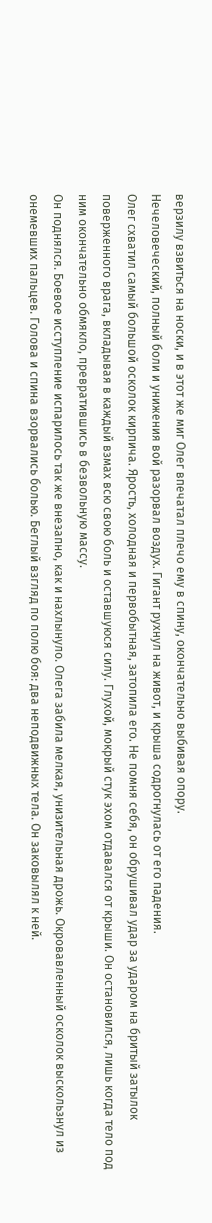верзилу взвиться на носки, и в этот же миг Олег впечатал плечо ему в спину, окончательно выбивая опору.
Нечеловеческий, полный боли и унижения вой разорвал воздух. Гигант рухнул на живот, и крыша содрогнулась от его падения.
Олег схватил самый большой осколок кирпича. Ярость, холодная и первобытная, затопила его. Не помня себя, он обрушивал удар за ударом на бритый затылок поверженного врага, вкладывая в каждый взмах всю свою боль и оставшуюся силу. Глухой, мокрый стук эхом отдавался от крыши. Он остановился, лишь когда тело под ним окончательно обмякло, превратившись в безвольную массу.
Он поднялся. Боевое исступление испарилось так же внезапно, как и нахлынуло. Олега забила мелкая, унизительная дрожь. Окровавленный осколок выскользнул из онемевших пальцев. Голова и спина взорвались болью. Беглый взгляд по полю боя: два неподвижных тела. Он заковылял к ней.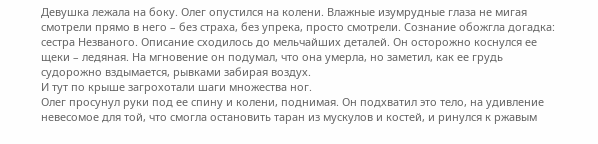Девушка лежала на боку. Олег опустился на колени. Влажные изумрудные глаза не мигая смотрели прямо в него – без страха, без упрека, просто смотрели. Сознание обожгла догадка: сестра Незваного. Описание сходилось до мельчайших деталей. Он осторожно коснулся ее щеки – ледяная. На мгновение он подумал, что она умерла, но заметил, как ее грудь судорожно вздымается, рывками забирая воздух.
И тут по крыше загрохотали шаги множества ног.
Олег просунул руки под ее спину и колени, поднимая. Он подхватил это тело, на удивление невесомое для той, что смогла остановить таран из мускулов и костей, и ринулся к ржавым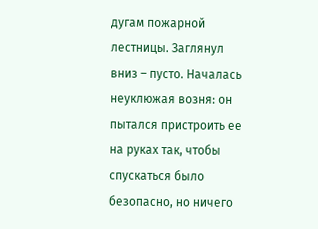дугам пожарной лестницы. Заглянул вниз – пусто. Началась неуклюжая возня: он пытался пристроить ее на руках так, чтобы спускаться было безопасно, но ничего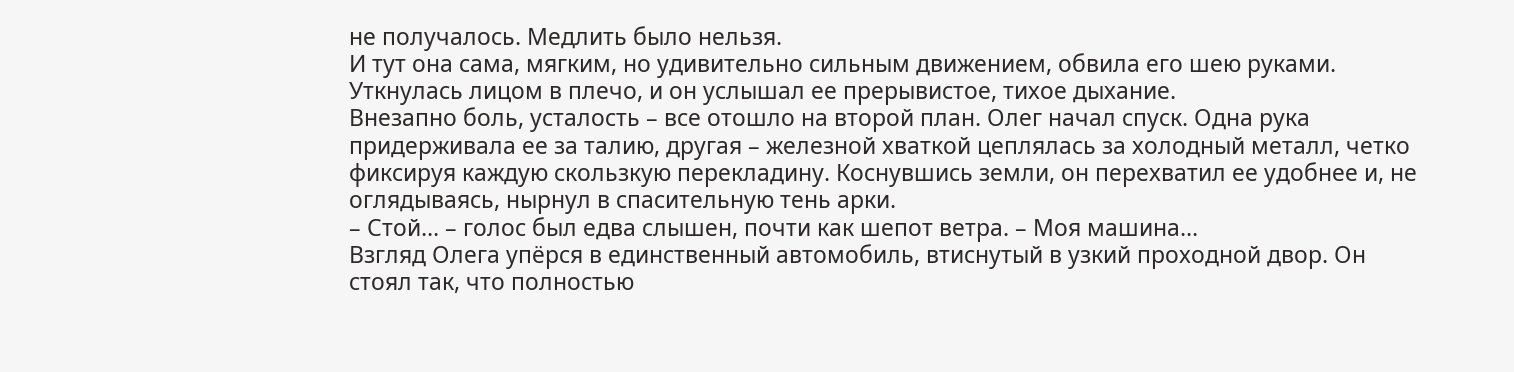не получалось. Медлить было нельзя.
И тут она сама, мягким, но удивительно сильным движением, обвила его шею руками. Уткнулась лицом в плечо, и он услышал ее прерывистое, тихое дыхание.
Внезапно боль, усталость – все отошло на второй план. Олег начал спуск. Одна рука придерживала ее за талию, другая – железной хваткой цеплялась за холодный металл, четко фиксируя каждую скользкую перекладину. Коснувшись земли, он перехватил ее удобнее и, не оглядываясь, нырнул в спасительную тень арки.
– Стой… – голос был едва слышен, почти как шепот ветра. – Моя машина…
Взгляд Олега упёрся в единственный автомобиль, втиснутый в узкий проходной двор. Он стоял так, что полностью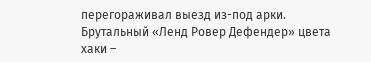перегораживал выезд из-под арки. Брутальный «Ленд Ровер Дефендер» цвета хаки –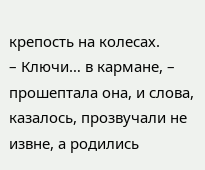крепость на колесах.
– Ключи… в кармане, – прошептала она, и слова, казалось, прозвучали не извне, а родились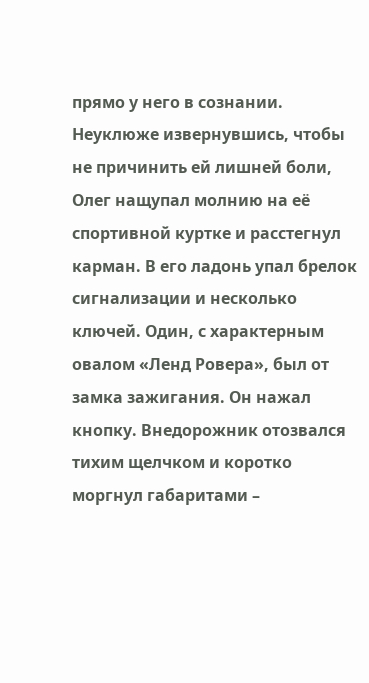прямо у него в сознании.
Неуклюже извернувшись, чтобы не причинить ей лишней боли, Олег нащупал молнию на её спортивной куртке и расстегнул карман. В его ладонь упал брелок сигнализации и несколько ключей. Один, с характерным овалом «Ленд Ровера», был от замка зажигания. Он нажал кнопку. Внедорожник отозвался тихим щелчком и коротко моргнул габаритами –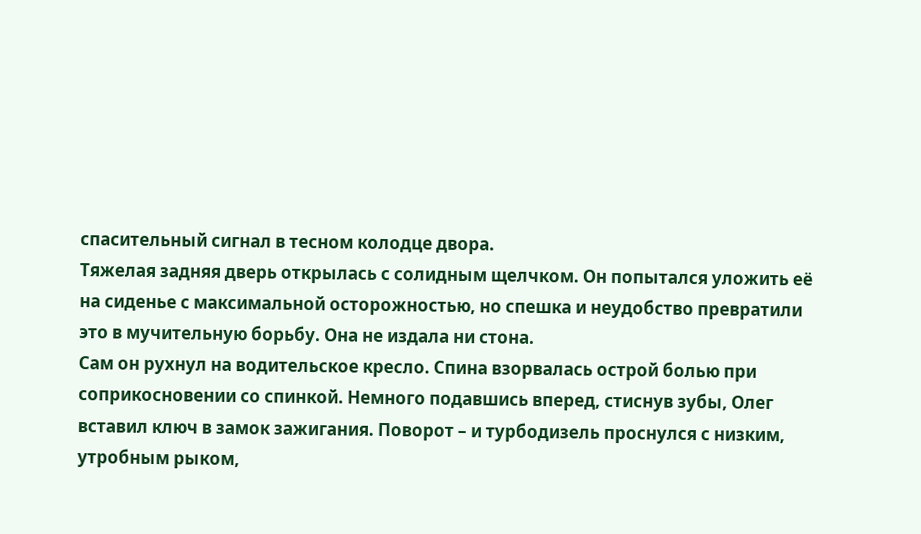спасительный сигнал в тесном колодце двора.
Тяжелая задняя дверь открылась с солидным щелчком. Он попытался уложить её на сиденье с максимальной осторожностью, но спешка и неудобство превратили это в мучительную борьбу. Она не издала ни стона.
Сам он рухнул на водительское кресло. Спина взорвалась острой болью при соприкосновении со спинкой. Немного подавшись вперед, стиснув зубы, Олег вставил ключ в замок зажигания. Поворот – и турбодизель проснулся с низким, утробным рыком,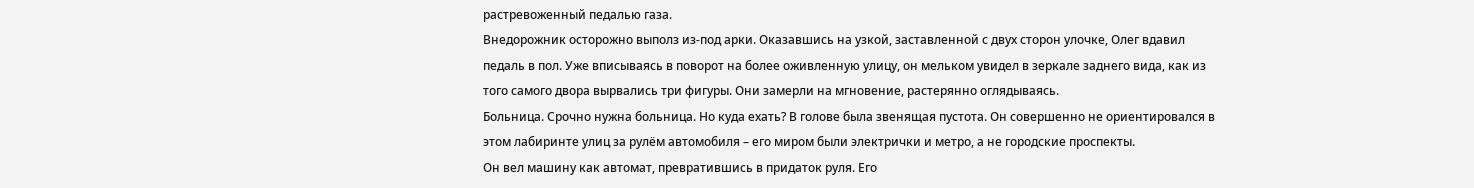растревоженный педалью газа.
Внедорожник осторожно выполз из-под арки. Оказавшись на узкой, заставленной с двух сторон улочке, Олег вдавил педаль в пол. Уже вписываясь в поворот на более оживленную улицу, он мельком увидел в зеркале заднего вида, как из того самого двора вырвались три фигуры. Они замерли на мгновение, растерянно оглядываясь.
Больница. Срочно нужна больница. Но куда ехать? В голове была звенящая пустота. Он совершенно не ориентировался в этом лабиринте улиц за рулём автомобиля – его миром были электрички и метро, а не городские проспекты.
Он вел машину как автомат, превратившись в придаток руля. Его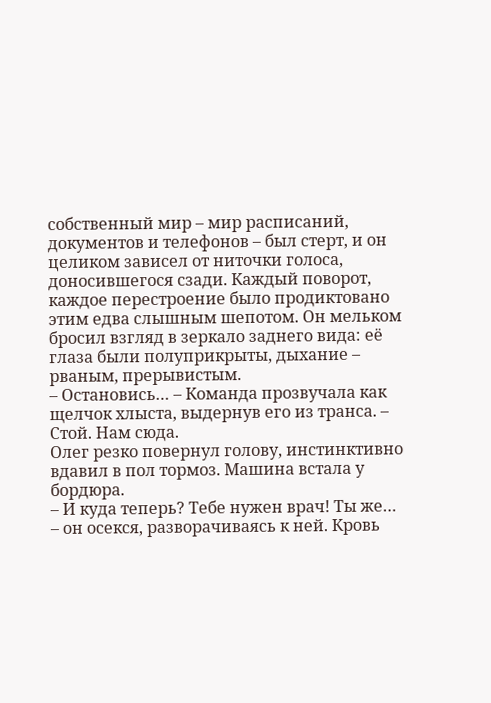собственный мир – мир расписаний, документов и телефонов – был стерт, и он целиком зависел от ниточки голоса, доносившегося сзади. Каждый поворот, каждое перестроение было продиктовано этим едва слышным шепотом. Он мельком бросил взгляд в зеркало заднего вида: её глаза были полуприкрыты, дыхание – рваным, прерывистым.
– Остановись… – Команда прозвучала как щелчок хлыста, выдернув его из транса. – Стой. Нам сюда.
Олег резко повернул голову, инстинктивно вдавил в пол тормоз. Машина встала у бордюра.
– И куда теперь? Тебе нужен врач! Ты же… – он осекся, разворачиваясь к ней. Кровь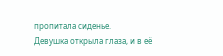пропитала сиденье.
Девушка открыла глаза, и в её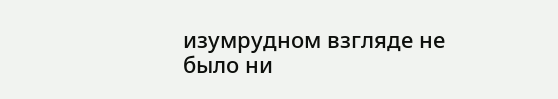изумрудном взгляде не было ни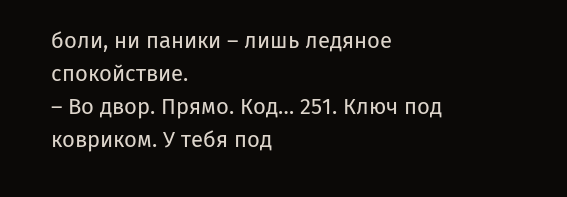боли, ни паники – лишь ледяное спокойствие.
– Во двор. Прямо. Код… 251. Ключ под ковриком. У тебя под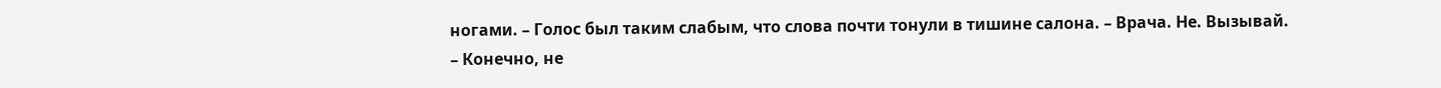ногами. – Голос был таким слабым, что слова почти тонули в тишине салона. – Врача. Не. Вызывай.
– Конечно, не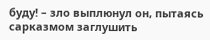буду! – зло выплюнул он, пытаясь сарказмом заглушить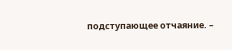подступающее отчаяние. –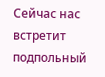Сейчас нас встретит подпольный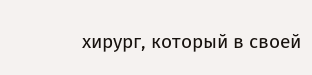хирург, который в своей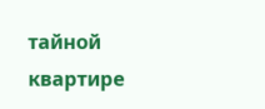тайной квартире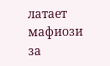латает мафиози за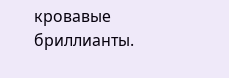кровавые бриллианты.